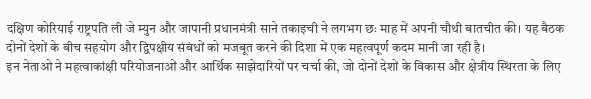दक्षिण कोरियाई राष्ट्रपति ली जे म्युन और जापानी प्रधानमंत्री साने तकाइची ने लगभग छः माह में अपनी चौथी बातचीत की। यह बैठक दोनों देशों के बीच सहयोग और द्विपक्षीय संबंधों को मजबूत करने की दिशा में एक महत्वपूर्ण कदम मानी जा रही है।
इन नेताओ ने महत्वाकांक्षी परियोजनाओं और आर्थिक साझेदारियों पर चर्चा की, जो दोनों देशों के विकास और क्षेत्रीय स्थिरता के लिए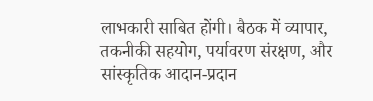लाभकारी साबित होंगी। बैठक में व्यापार, तकनीकी सहयोग, पर्यावरण संरक्षण, और सांस्कृतिक आदान-प्रदान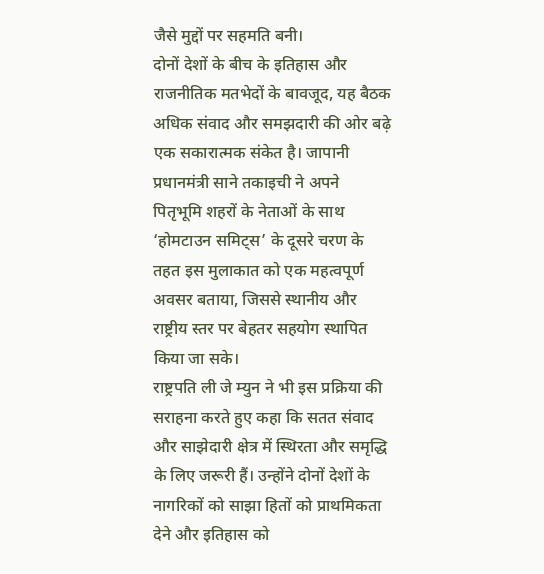जैसे मुद्दों पर सहमति बनी।
दोनों देशों के बीच के इतिहास और राजनीतिक मतभेदों के बावजूद, यह बैठक अधिक संवाद और समझदारी की ओर बढ़े एक सकारात्मक संकेत है। जापानी प्रधानमंत्री साने तकाइची ने अपने पितृभूमि शहरों के नेताओं के साथ ‘होमटाउन समिट्स’ के दूसरे चरण के तहत इस मुलाकात को एक महत्वपूर्ण अवसर बताया, जिससे स्थानीय और राष्ट्रीय स्तर पर बेहतर सहयोग स्थापित किया जा सके।
राष्ट्रपति ली जे म्युन ने भी इस प्रक्रिया की सराहना करते हुए कहा कि सतत संवाद और साझेदारी क्षेत्र में स्थिरता और समृद्धि के लिए जरूरी हैं। उन्होंने दोनों देशों के नागरिकों को साझा हितों को प्राथमिकता देने और इतिहास को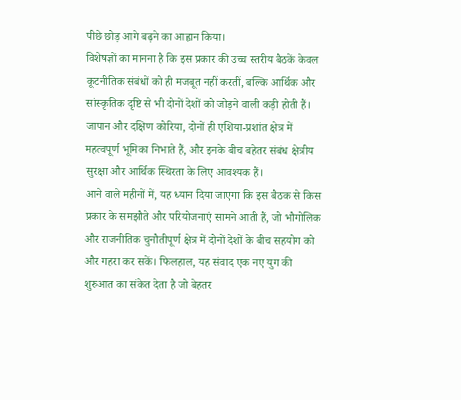पीछे छोड़ आगे बढ़ने का आह्वान किया।
विशेषज्ञों का मानना है कि इस प्रकार की उच्च स्तरीय बैठकें केवल कूटनीतिक संबंधों को ही मजबूत नहीं करतीं, बल्कि आर्थिक और सांस्कृतिक दृष्टि से भी दोनों देशों को जोड़ने वाली कड़ी होती हैं। जापान और दक्षिण कोरिया, दोनों ही एशिया-प्रशांत क्षेत्र में महत्वपूर्ण भूमिका निभाते हैं, और इनके बीच बहेतर संबंध क्षेत्रीय सुरक्षा और आर्थिक स्थिरता के लिए आवश्यक हैं।
आने वाले महीनों में, यह ध्यान दिया जाएगा कि इस बैठक से किस प्रकार के समझौते और परियोजनाएं सामने आती हैं, जो भौगोलिक और राजनीतिक चुनौतीपूर्ण क्षेत्र में दोनों देशों के बीच सहयोग को और गहरा कर सकें। फिलहाल, यह संवाद एक नए युग की शुरुआत का संकेत देता है जो बेहतर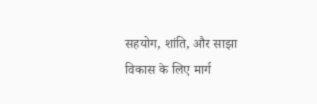सहयोग, शांति, और साझा विकास के लिए मार्ग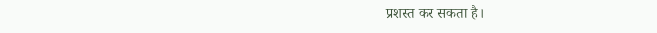प्रशस्त कर सकता है।